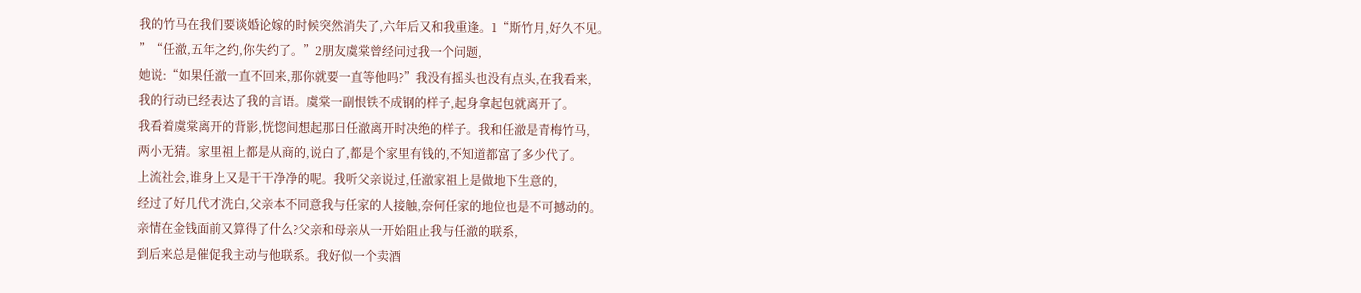我的竹马在我们要谈婚论嫁的时候突然消失了,六年后又和我重逢。1“斯竹月,好久不见。
”“任澈,五年之约,你失约了。”2朋友虞棠曾经问过我一个问题,
她说:“如果任澈一直不回来,那你就要一直等他吗?”我没有摇头也没有点头,在我看来,
我的行动已经表达了我的言语。虞棠一副恨铁不成钢的样子,起身拿起包就离开了。
我看着虞棠离开的背影,恍惚间想起那日任澈离开时决绝的样子。我和任澈是青梅竹马,
两小无猜。家里祖上都是从商的,说白了,都是个家里有钱的,不知道都富了多少代了。
上流社会,谁身上又是干干净净的呢。我听父亲说过,任澈家祖上是做地下生意的,
经过了好几代才洗白,父亲本不同意我与任家的人接触,奈何任家的地位也是不可撼动的。
亲情在金钱面前又算得了什么?父亲和母亲从一开始阻止我与任澈的联系,
到后来总是催促我主动与他联系。我好似一个卖酒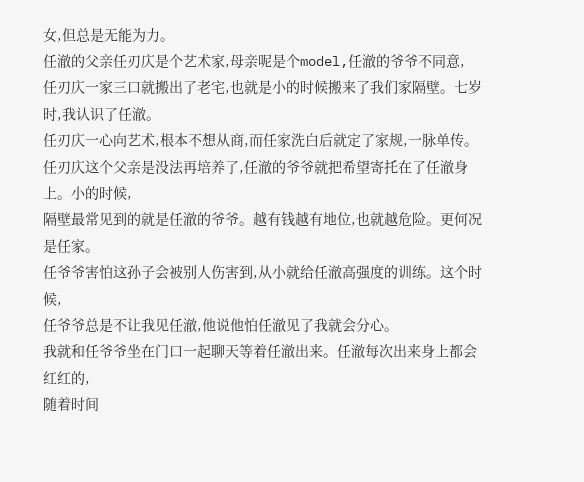女,但总是无能为力。
任澈的父亲任刃庂是个艺术家,母亲呢是个model,任澈的爷爷不同意,
任刃庂一家三口就搬出了老宅,也就是小的时候搬来了我们家隔壁。七岁时,我认识了任澈。
任刃庂一心向艺术,根本不想从商,而任家洗白后就定了家规,一脉单传。
任刃庂这个父亲是没法再培养了,任澈的爷爷就把希望寄托在了任澈身上。小的时候,
隔壁最常见到的就是任澈的爷爷。越有钱越有地位,也就越危险。更何况是任家。
任爷爷害怕这孙子会被别人伤害到,从小就给任澈高强度的训练。这个时候,
任爷爷总是不让我见任澈,他说他怕任澈见了我就会分心。
我就和任爷爷坐在门口一起聊天等着任澈出来。任澈每次出来身上都会红红的,
随着时间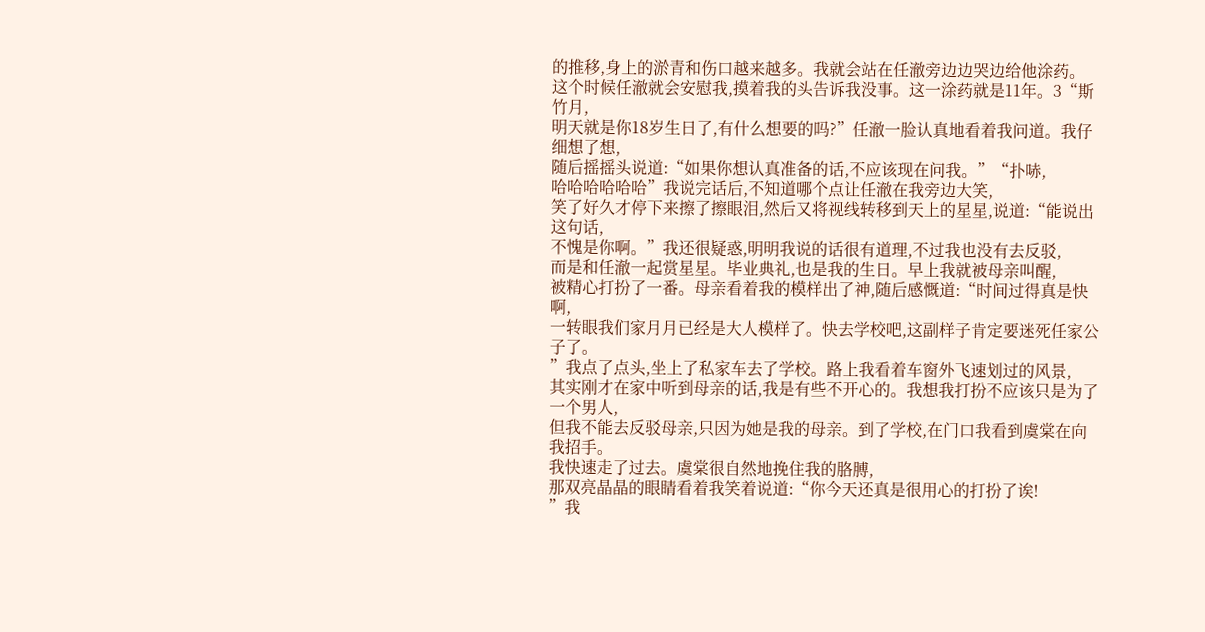的推移,身上的淤青和伤口越来越多。我就会站在任澈旁边边哭边给他涂药。
这个时候任澈就会安慰我,摸着我的头告诉我没事。这一涂药就是11年。3“斯竹月,
明天就是你18岁生日了,有什么想要的吗?”任澈一脸认真地看着我问道。我仔细想了想,
随后摇摇头说道:“如果你想认真准备的话,不应该现在问我。”“扑哧,
哈哈哈哈哈哈”我说完话后,不知道哪个点让任澈在我旁边大笑,
笑了好久才停下来擦了擦眼泪,然后又将视线转移到天上的星星,说道:“能说出这句话,
不愧是你啊。”我还很疑惑,明明我说的话很有道理,不过我也没有去反驳,
而是和任澈一起赏星星。毕业典礼,也是我的生日。早上我就被母亲叫醒,
被精心打扮了一番。母亲看着我的模样出了神,随后感慨道:“时间过得真是快啊,
一转眼我们家月月已经是大人模样了。快去学校吧,这副样子肯定要迷死任家公子了。
”我点了点头,坐上了私家车去了学校。路上我看着车窗外飞速划过的风景,
其实刚才在家中听到母亲的话,我是有些不开心的。我想我打扮不应该只是为了一个男人,
但我不能去反驳母亲,只因为她是我的母亲。到了学校,在门口我看到虞棠在向我招手。
我快速走了过去。虞棠很自然地挽住我的胳膊,
那双亮晶晶的眼睛看着我笑着说道:“你今天还真是很用心的打扮了诶!
”我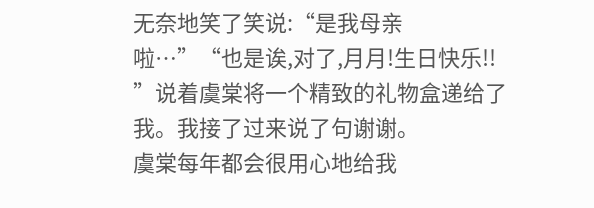无奈地笑了笑说:“是我母亲啦…”“也是诶,对了,月月!生日快乐!!
”说着虞棠将一个精致的礼物盒递给了我。我接了过来说了句谢谢。
虞棠每年都会很用心地给我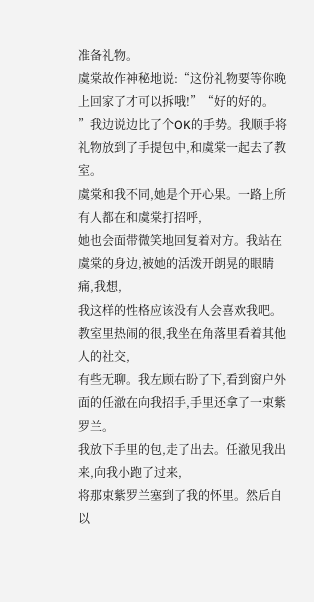准备礼物。
虞棠故作神秘地说:“这份礼物要等你晚上回家了才可以拆哦!”“好的好的。
”我边说边比了个OK的手势。我顺手将礼物放到了手提包中,和虞棠一起去了教室。
虞棠和我不同,她是个开心果。一路上所有人都在和虞棠打招呼,
她也会面带微笑地回复着对方。我站在虞棠的身边,被她的活泼开朗晃的眼睛痛,我想,
我这样的性格应该没有人会喜欢我吧。教室里热闹的很,我坐在角落里看着其他人的社交,
有些无聊。我左顾右盼了下,看到窗户外面的任澈在向我招手,手里还拿了一束紫罗兰。
我放下手里的包,走了出去。任澈见我出来,向我小跑了过来,
将那束紫罗兰塞到了我的怀里。然后自以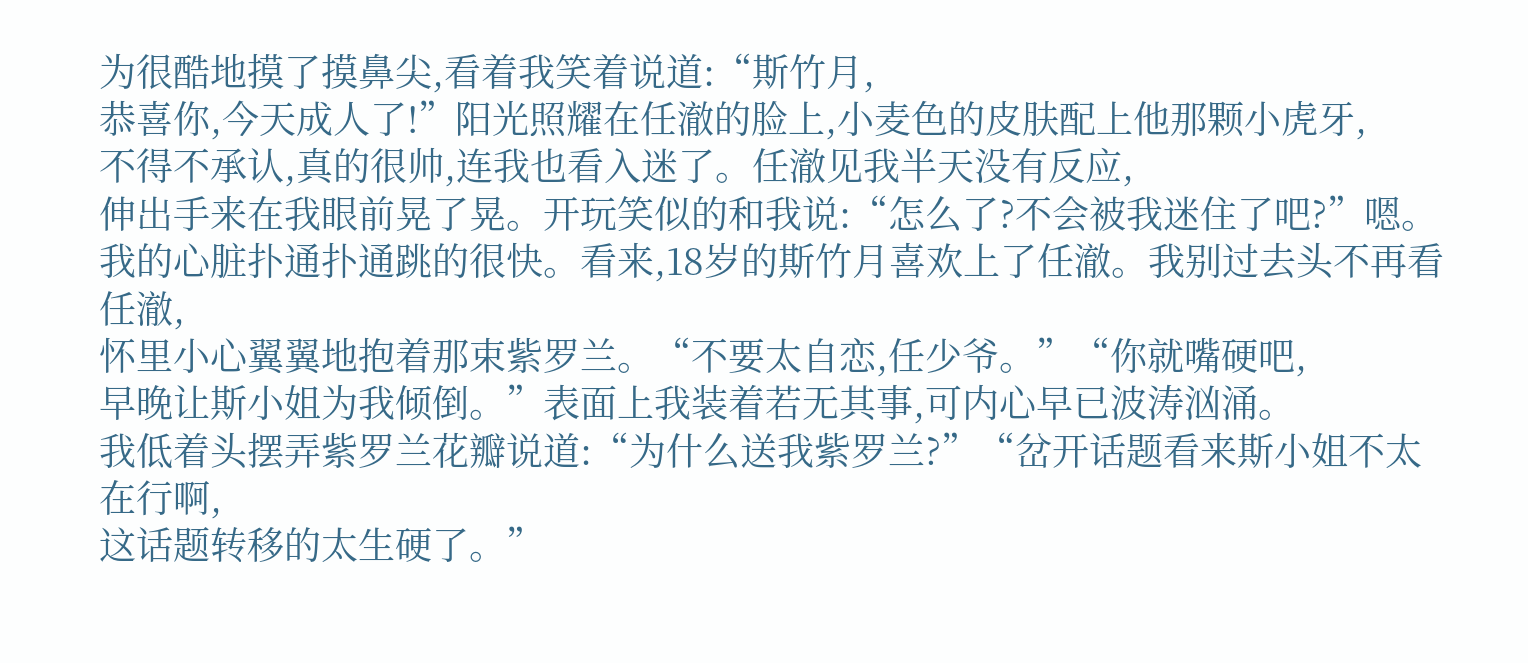为很酷地摸了摸鼻尖,看着我笑着说道:“斯竹月,
恭喜你,今天成人了!”阳光照耀在任澈的脸上,小麦色的皮肤配上他那颗小虎牙,
不得不承认,真的很帅,连我也看入迷了。任澈见我半天没有反应,
伸出手来在我眼前晃了晃。开玩笑似的和我说:“怎么了?不会被我迷住了吧?”嗯。
我的心脏扑通扑通跳的很快。看来,18岁的斯竹月喜欢上了任澈。我别过去头不再看任澈,
怀里小心翼翼地抱着那束紫罗兰。“不要太自恋,任少爷。”“你就嘴硬吧,
早晚让斯小姐为我倾倒。”表面上我装着若无其事,可内心早已波涛汹涌。
我低着头摆弄紫罗兰花瓣说道:“为什么送我紫罗兰?”“岔开话题看来斯小姐不太在行啊,
这话题转移的太生硬了。”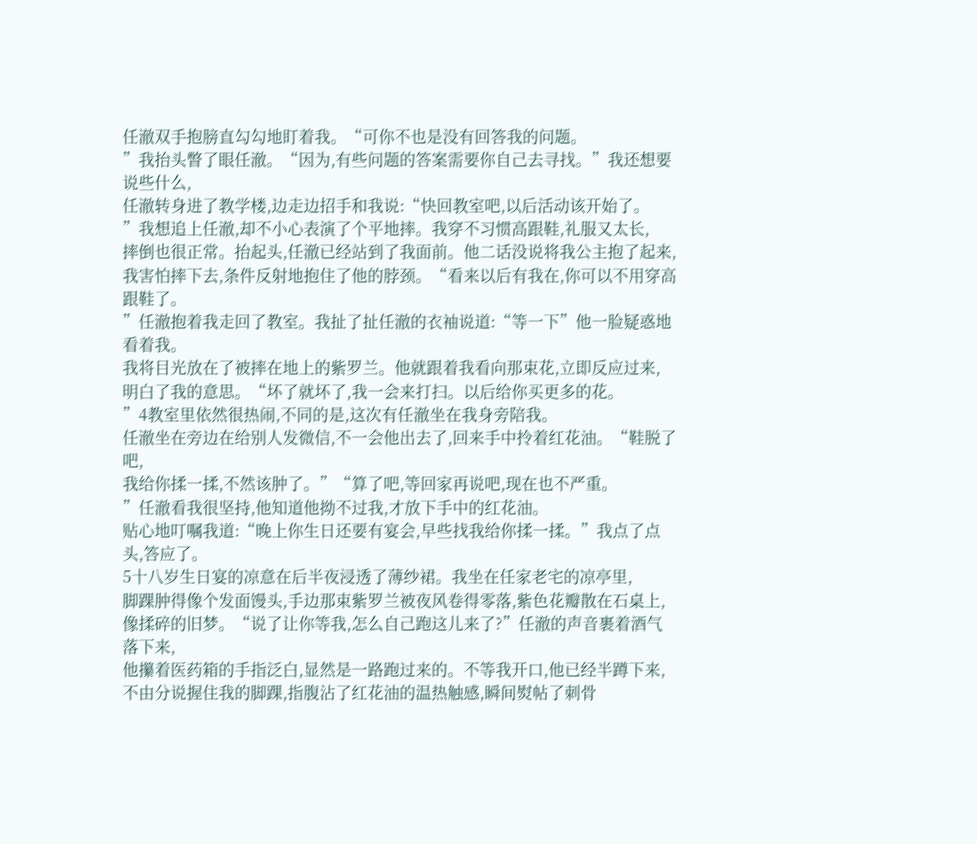任澈双手抱膀直勾勾地盯着我。“可你不也是没有回答我的问题。
”我抬头瞥了眼任澈。“因为,有些问题的答案需要你自己去寻找。”我还想要说些什么,
任澈转身进了教学楼,边走边招手和我说:“快回教室吧,以后活动该开始了。
”我想追上任澈,却不小心表演了个平地摔。我穿不习惯高跟鞋,礼服又太长,
摔倒也很正常。抬起头,任澈已经站到了我面前。他二话没说将我公主抱了起来,
我害怕摔下去,条件反射地抱住了他的脖颈。“看来以后有我在,你可以不用穿高跟鞋了。
”任澈抱着我走回了教室。我扯了扯任澈的衣袖说道:“等一下”他一脸疑惑地看着我。
我将目光放在了被摔在地上的紫罗兰。他就跟着我看向那束花,立即反应过来,
明白了我的意思。“坏了就坏了,我一会来打扫。以后给你买更多的花。
”4教室里依然很热闹,不同的是,这次有任澈坐在我身旁陪我。
任澈坐在旁边在给别人发微信,不一会他出去了,回来手中拎着红花油。“鞋脱了吧,
我给你揉一揉,不然该肿了。”“算了吧,等回家再说吧,现在也不严重。
”任澈看我很坚持,他知道他拗不过我,才放下手中的红花油。
贴心地叮嘱我道:“晚上你生日还要有宴会,早些找我给你揉一揉。”我点了点头,答应了。
5十八岁生日宴的凉意在后半夜浸透了薄纱裙。我坐在任家老宅的凉亭里,
脚踝肿得像个发面馒头,手边那束紫罗兰被夜风卷得零落,紫色花瓣散在石桌上,
像揉碎的旧梦。“说了让你等我,怎么自己跑这儿来了?”任澈的声音裹着酒气落下来,
他攥着医药箱的手指泛白,显然是一路跑过来的。不等我开口,他已经半蹲下来,
不由分说握住我的脚踝,指腹沾了红花油的温热触感,瞬间熨帖了刺骨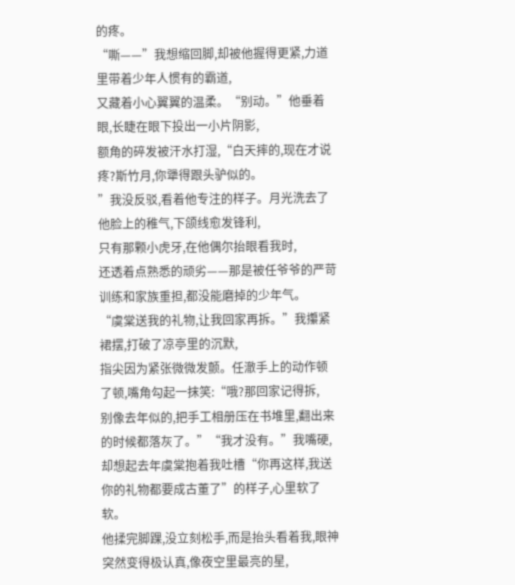的疼。
“嘶——”我想缩回脚,却被他握得更紧,力道里带着少年人惯有的霸道,
又藏着小心翼翼的温柔。“别动。”他垂着眼,长睫在眼下投出一小片阴影,
额角的碎发被汗水打湿,“白天摔的,现在才说疼?斯竹月,你犟得跟头驴似的。
”我没反驳,看着他专注的样子。月光洗去了他脸上的稚气,下颌线愈发锋利,
只有那颗小虎牙,在他偶尔抬眼看我时,
还透着点熟悉的顽劣——那是被任爷爷的严苛训练和家族重担,都没能磨掉的少年气。
“虞棠送我的礼物,让我回家再拆。”我攥紧裙摆,打破了凉亭里的沉默,
指尖因为紧张微微发颤。任澈手上的动作顿了顿,嘴角勾起一抹笑:“哦?那回家记得拆,
别像去年似的,把手工相册压在书堆里,翻出来的时候都落灰了。”“我才没有。”我嘴硬,
却想起去年虞棠抱着我吐槽“你再这样,我送你的礼物都要成古董了”的样子,心里软了软。
他揉完脚踝,没立刻松手,而是抬头看着我,眼神突然变得极认真,像夜空里最亮的星,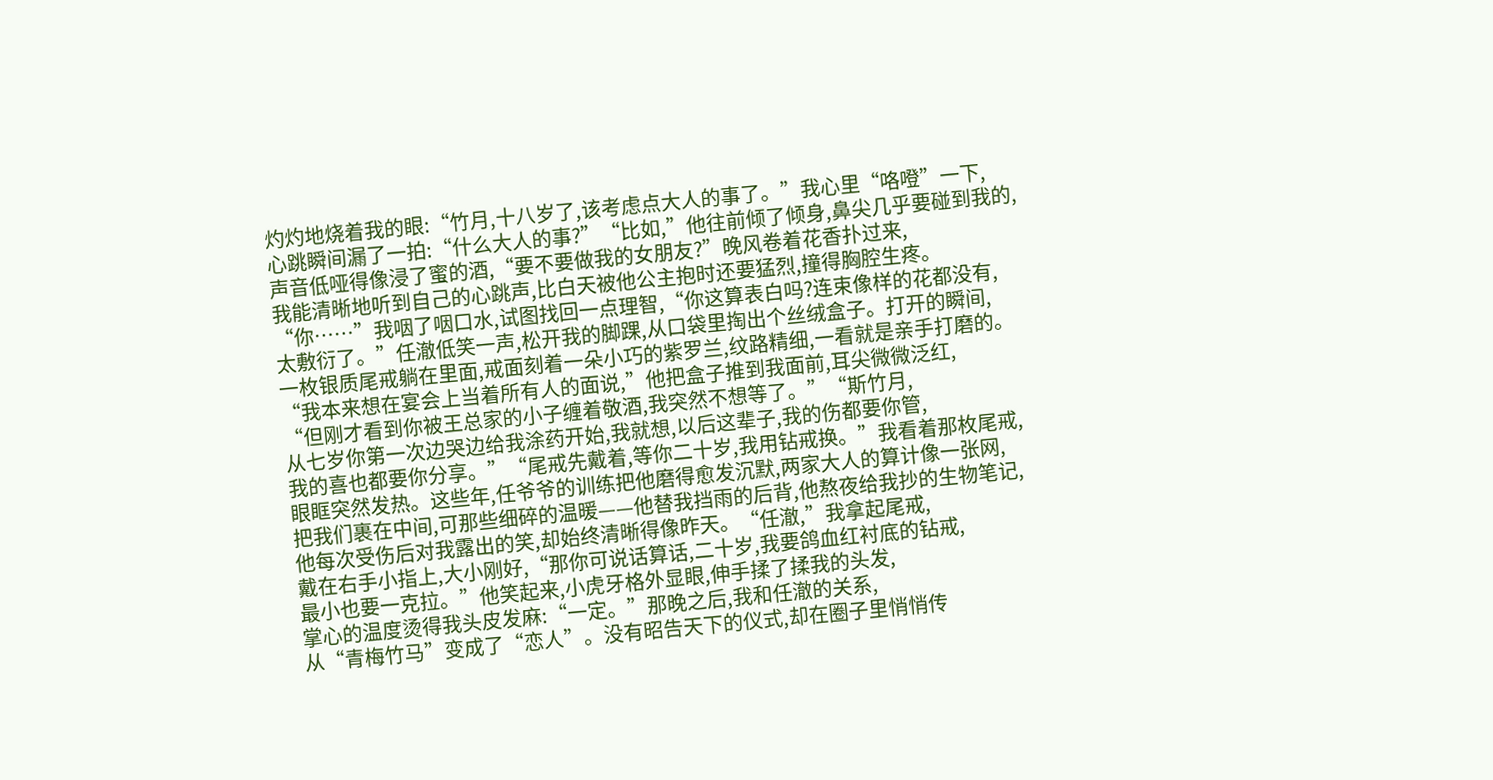灼灼地烧着我的眼:“竹月,十八岁了,该考虑点大人的事了。”我心里“咯噔”一下,
心跳瞬间漏了一拍:“什么大人的事?”“比如,”他往前倾了倾身,鼻尖几乎要碰到我的,
声音低哑得像浸了蜜的酒,“要不要做我的女朋友?”晚风卷着花香扑过来,
我能清晰地听到自己的心跳声,比白天被他公主抱时还要猛烈,撞得胸腔生疼。
“你……”我咽了咽口水,试图找回一点理智,“你这算表白吗?连束像样的花都没有,
太敷衍了。”任澈低笑一声,松开我的脚踝,从口袋里掏出个丝绒盒子。打开的瞬间,
一枚银质尾戒躺在里面,戒面刻着一朵小巧的紫罗兰,纹路精细,一看就是亲手打磨的。
“我本来想在宴会上当着所有人的面说,”他把盒子推到我面前,耳尖微微泛红,
“但刚才看到你被王总家的小子缠着敬酒,我突然不想等了。”“斯竹月,
从七岁你第一次边哭边给我涂药开始,我就想,以后这辈子,我的伤都要你管,
我的喜也都要你分享。”“尾戒先戴着,等你二十岁,我用钻戒换。”我看着那枚尾戒,
眼眶突然发热。这些年,任爷爷的训练把他磨得愈发沉默,两家大人的算计像一张网,
把我们裹在中间,可那些细碎的温暖——他替我挡雨的后背,他熬夜给我抄的生物笔记,
他每次受伤后对我露出的笑,却始终清晰得像昨天。“任澈,”我拿起尾戒,
戴在右手小指上,大小刚好,“那你可说话算话,二十岁,我要鸽血红衬底的钻戒,
最小也要一克拉。”他笑起来,小虎牙格外显眼,伸手揉了揉我的头发,
掌心的温度烫得我头皮发麻:“一定。”那晚之后,我和任澈的关系,
从“青梅竹马”变成了“恋人”。没有昭告天下的仪式,却在圈子里悄悄传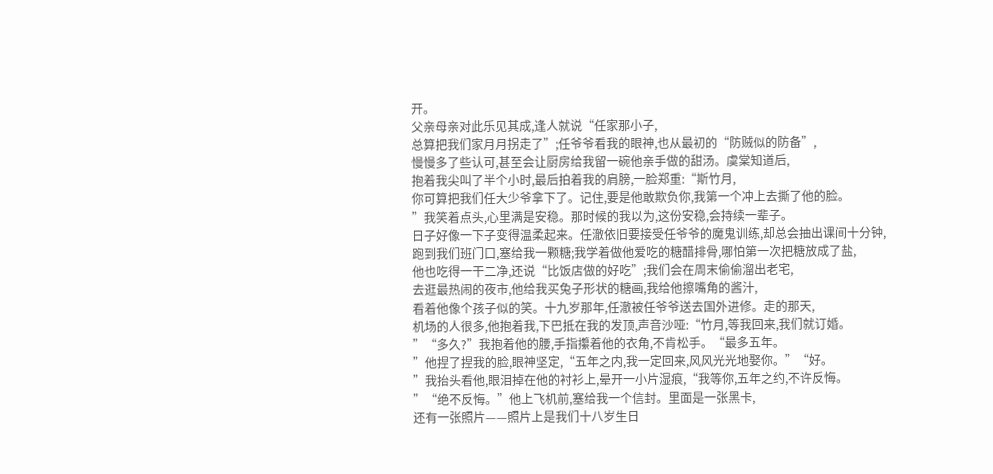开。
父亲母亲对此乐见其成,逢人就说“任家那小子,
总算把我们家月月拐走了”;任爷爷看我的眼神,也从最初的“防贼似的防备”,
慢慢多了些认可,甚至会让厨房给我留一碗他亲手做的甜汤。虞棠知道后,
抱着我尖叫了半个小时,最后拍着我的肩膀,一脸郑重:“斯竹月,
你可算把我们任大少爷拿下了。记住,要是他敢欺负你,我第一个冲上去撕了他的脸。
”我笑着点头,心里满是安稳。那时候的我以为,这份安稳,会持续一辈子。
日子好像一下子变得温柔起来。任澈依旧要接受任爷爷的魔鬼训练,却总会抽出课间十分钟,
跑到我们班门口,塞给我一颗糖;我学着做他爱吃的糖醋排骨,哪怕第一次把糖放成了盐,
他也吃得一干二净,还说“比饭店做的好吃”;我们会在周末偷偷溜出老宅,
去逛最热闹的夜市,他给我买兔子形状的糖画,我给他擦嘴角的酱汁,
看着他像个孩子似的笑。十九岁那年,任澈被任爷爷送去国外进修。走的那天,
机场的人很多,他抱着我,下巴抵在我的发顶,声音沙哑:“竹月,等我回来,我们就订婚。
”“多久?”我抱着他的腰,手指攥着他的衣角,不肯松手。“最多五年。
”他捏了捏我的脸,眼神坚定,“五年之内,我一定回来,风风光光地娶你。”“好。
”我抬头看他,眼泪掉在他的衬衫上,晕开一小片湿痕,“我等你,五年之约,不许反悔。
”“绝不反悔。”他上飞机前,塞给我一个信封。里面是一张黑卡,
还有一张照片——照片上是我们十八岁生日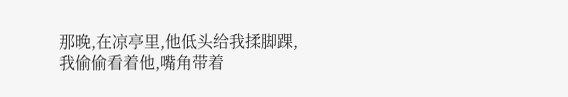那晚,在凉亭里,他低头给我揉脚踝,
我偷偷看着他,嘴角带着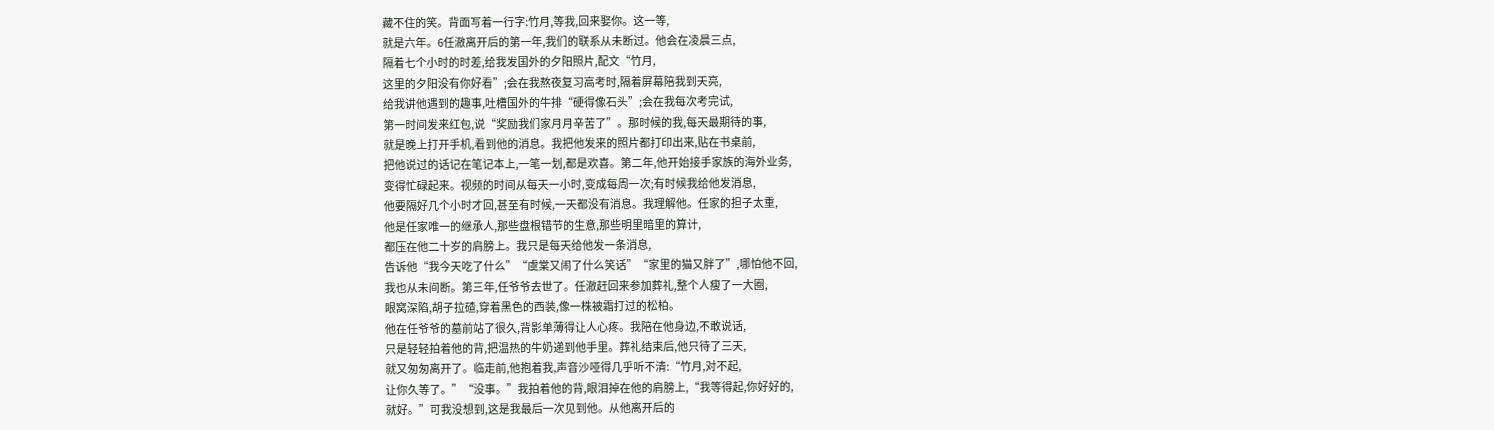藏不住的笑。背面写着一行字:竹月,等我,回来娶你。这一等,
就是六年。6任澈离开后的第一年,我们的联系从未断过。他会在凌晨三点,
隔着七个小时的时差,给我发国外的夕阳照片,配文“竹月,
这里的夕阳没有你好看”;会在我熬夜复习高考时,隔着屏幕陪我到天亮,
给我讲他遇到的趣事,吐槽国外的牛排“硬得像石头”;会在我每次考完试,
第一时间发来红包,说“奖励我们家月月辛苦了”。那时候的我,每天最期待的事,
就是晚上打开手机,看到他的消息。我把他发来的照片都打印出来,贴在书桌前,
把他说过的话记在笔记本上,一笔一划,都是欢喜。第二年,他开始接手家族的海外业务,
变得忙碌起来。视频的时间从每天一小时,变成每周一次;有时候我给他发消息,
他要隔好几个小时才回,甚至有时候,一天都没有消息。我理解他。任家的担子太重,
他是任家唯一的继承人,那些盘根错节的生意,那些明里暗里的算计,
都压在他二十岁的肩膀上。我只是每天给他发一条消息,
告诉他“我今天吃了什么”“虞棠又闹了什么笑话”“家里的猫又胖了”,哪怕他不回,
我也从未间断。第三年,任爷爷去世了。任澈赶回来参加葬礼,整个人瘦了一大圈,
眼窝深陷,胡子拉碴,穿着黑色的西装,像一株被霜打过的松柏。
他在任爷爷的墓前站了很久,背影单薄得让人心疼。我陪在他身边,不敢说话,
只是轻轻拍着他的背,把温热的牛奶递到他手里。葬礼结束后,他只待了三天,
就又匆匆离开了。临走前,他抱着我,声音沙哑得几乎听不清:“竹月,对不起,
让你久等了。”“没事。”我拍着他的背,眼泪掉在他的肩膀上,“我等得起,你好好的,
就好。”可我没想到,这是我最后一次见到他。从他离开后的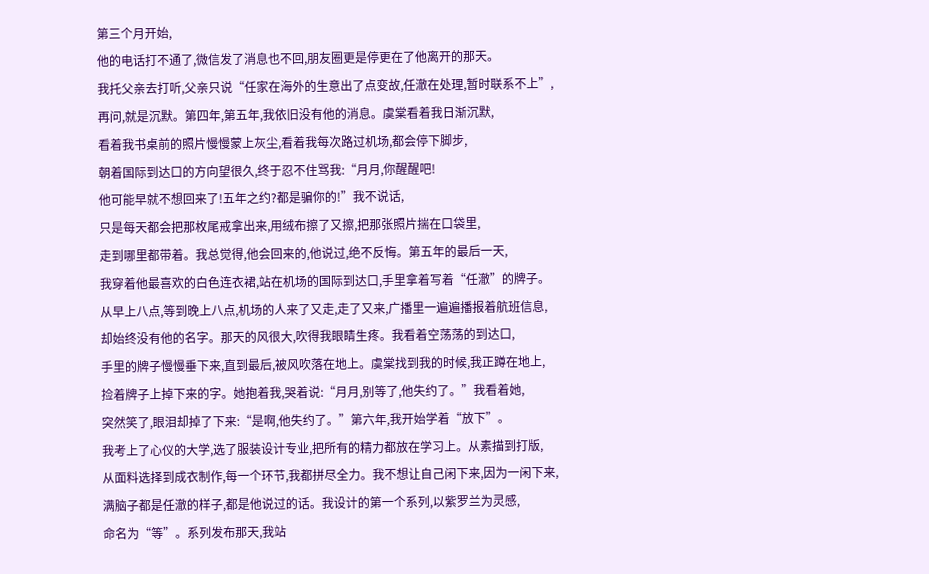第三个月开始,
他的电话打不通了,微信发了消息也不回,朋友圈更是停更在了他离开的那天。
我托父亲去打听,父亲只说“任家在海外的生意出了点变故,任澈在处理,暂时联系不上”,
再问,就是沉默。第四年,第五年,我依旧没有他的消息。虞棠看着我日渐沉默,
看着我书桌前的照片慢慢蒙上灰尘,看着我每次路过机场,都会停下脚步,
朝着国际到达口的方向望很久,终于忍不住骂我:“月月,你醒醒吧!
他可能早就不想回来了!五年之约?都是骗你的!”我不说话,
只是每天都会把那枚尾戒拿出来,用绒布擦了又擦,把那张照片揣在口袋里,
走到哪里都带着。我总觉得,他会回来的,他说过,绝不反悔。第五年的最后一天,
我穿着他最喜欢的白色连衣裙,站在机场的国际到达口,手里拿着写着“任澈”的牌子。
从早上八点,等到晚上八点,机场的人来了又走,走了又来,广播里一遍遍播报着航班信息,
却始终没有他的名字。那天的风很大,吹得我眼睛生疼。我看着空荡荡的到达口,
手里的牌子慢慢垂下来,直到最后,被风吹落在地上。虞棠找到我的时候,我正蹲在地上,
捡着牌子上掉下来的字。她抱着我,哭着说:“月月,别等了,他失约了。”我看着她,
突然笑了,眼泪却掉了下来:“是啊,他失约了。”第六年,我开始学着“放下”。
我考上了心仪的大学,选了服装设计专业,把所有的精力都放在学习上。从素描到打版,
从面料选择到成衣制作,每一个环节,我都拼尽全力。我不想让自己闲下来,因为一闲下来,
满脑子都是任澈的样子,都是他说过的话。我设计的第一个系列,以紫罗兰为灵感,
命名为“等”。系列发布那天,我站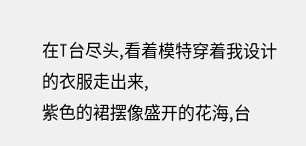在T台尽头,看着模特穿着我设计的衣服走出来,
紫色的裙摆像盛开的花海,台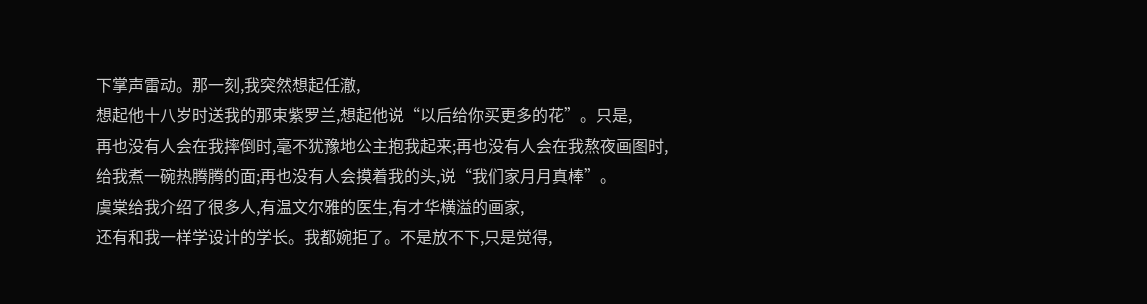下掌声雷动。那一刻,我突然想起任澈,
想起他十八岁时送我的那束紫罗兰,想起他说“以后给你买更多的花”。只是,
再也没有人会在我摔倒时,毫不犹豫地公主抱我起来;再也没有人会在我熬夜画图时,
给我煮一碗热腾腾的面;再也没有人会摸着我的头,说“我们家月月真棒”。
虞棠给我介绍了很多人,有温文尔雅的医生,有才华横溢的画家,
还有和我一样学设计的学长。我都婉拒了。不是放不下,只是觉得,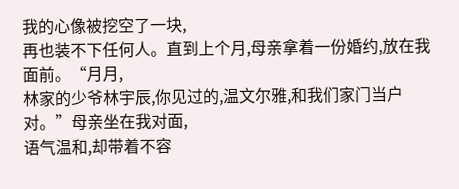我的心像被挖空了一块,
再也装不下任何人。直到上个月,母亲拿着一份婚约,放在我面前。“月月,
林家的少爷林宇辰,你见过的,温文尔雅,和我们家门当户对。”母亲坐在我对面,
语气温和,却带着不容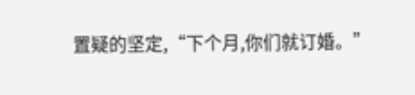置疑的坚定,“下个月,你们就订婚。”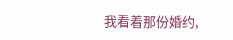我看着那份婚约,